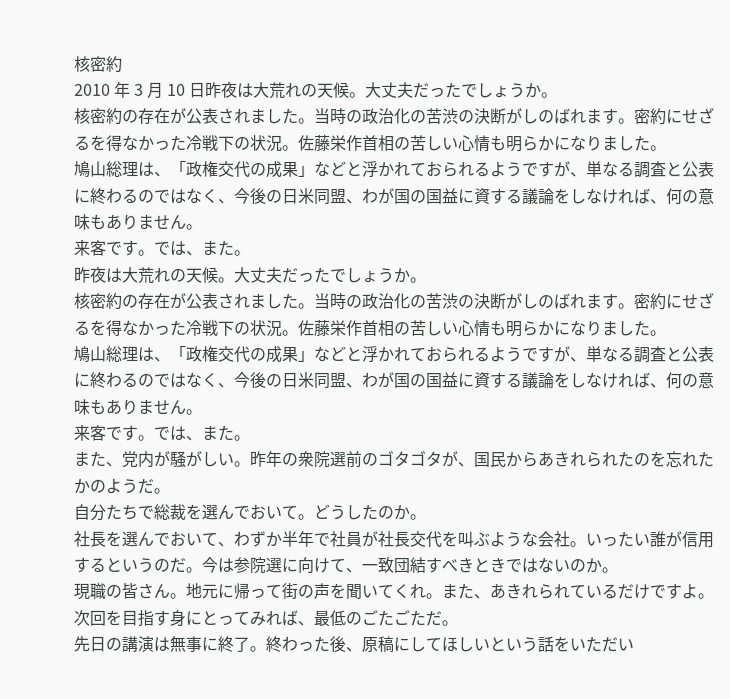核密約
2010 年 3 月 10 日昨夜は大荒れの天候。大丈夫だったでしょうか。
核密約の存在が公表されました。当時の政治化の苦渋の決断がしのばれます。密約にせざるを得なかった冷戦下の状況。佐藤栄作首相の苦しい心情も明らかになりました。
鳩山総理は、「政権交代の成果」などと浮かれておられるようですが、単なる調査と公表に終わるのではなく、今後の日米同盟、わが国の国益に資する議論をしなければ、何の意味もありません。
来客です。では、また。
昨夜は大荒れの天候。大丈夫だったでしょうか。
核密約の存在が公表されました。当時の政治化の苦渋の決断がしのばれます。密約にせざるを得なかった冷戦下の状況。佐藤栄作首相の苦しい心情も明らかになりました。
鳩山総理は、「政権交代の成果」などと浮かれておられるようですが、単なる調査と公表に終わるのではなく、今後の日米同盟、わが国の国益に資する議論をしなければ、何の意味もありません。
来客です。では、また。
また、党内が騒がしい。昨年の衆院選前のゴタゴタが、国民からあきれられたのを忘れたかのようだ。
自分たちで総裁を選んでおいて。どうしたのか。
社長を選んでおいて、わずか半年で社員が社長交代を叫ぶような会社。いったい誰が信用するというのだ。今は参院選に向けて、一致団結すべきときではないのか。
現職の皆さん。地元に帰って街の声を聞いてくれ。また、あきれられているだけですよ。次回を目指す身にとってみれば、最低のごたごただ。
先日の講演は無事に終了。終わった後、原稿にしてほしいという話をいただい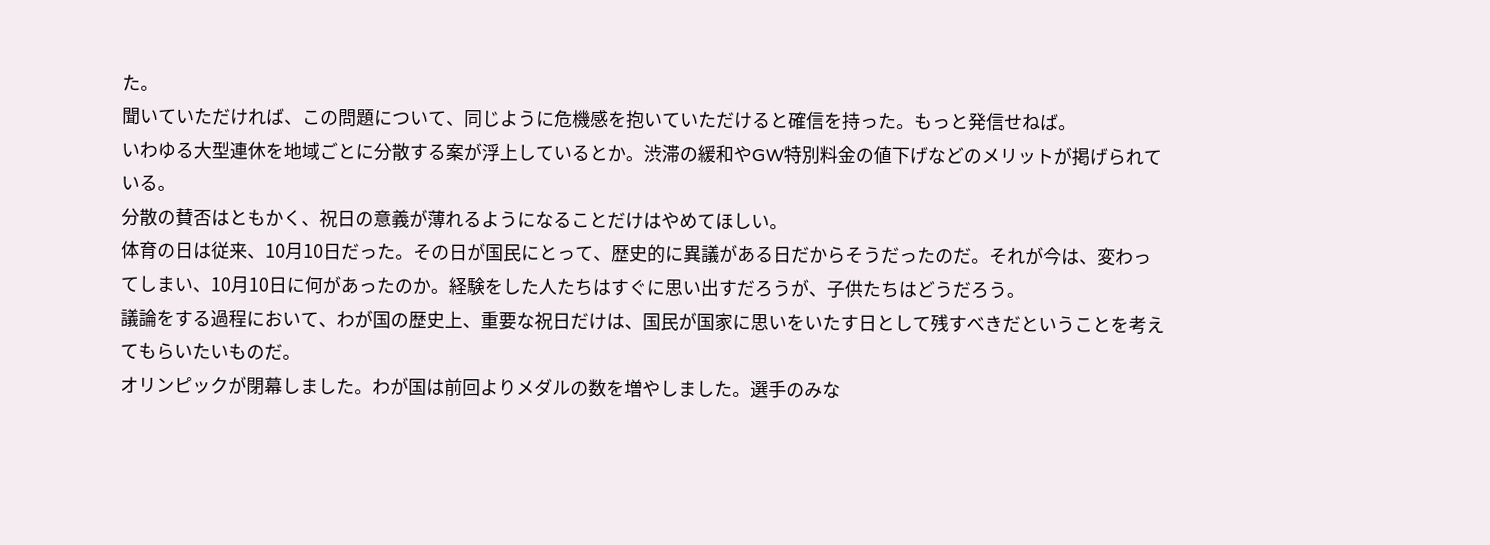た。
聞いていただければ、この問題について、同じように危機感を抱いていただけると確信を持った。もっと発信せねば。
いわゆる大型連休を地域ごとに分散する案が浮上しているとか。渋滞の緩和やGW特別料金の値下げなどのメリットが掲げられている。
分散の賛否はともかく、祝日の意義が薄れるようになることだけはやめてほしい。
体育の日は従来、10月10日だった。その日が国民にとって、歴史的に異議がある日だからそうだったのだ。それが今は、変わってしまい、10月10日に何があったのか。経験をした人たちはすぐに思い出すだろうが、子供たちはどうだろう。
議論をする過程において、わが国の歴史上、重要な祝日だけは、国民が国家に思いをいたす日として残すべきだということを考えてもらいたいものだ。
オリンピックが閉幕しました。わが国は前回よりメダルの数を増やしました。選手のみな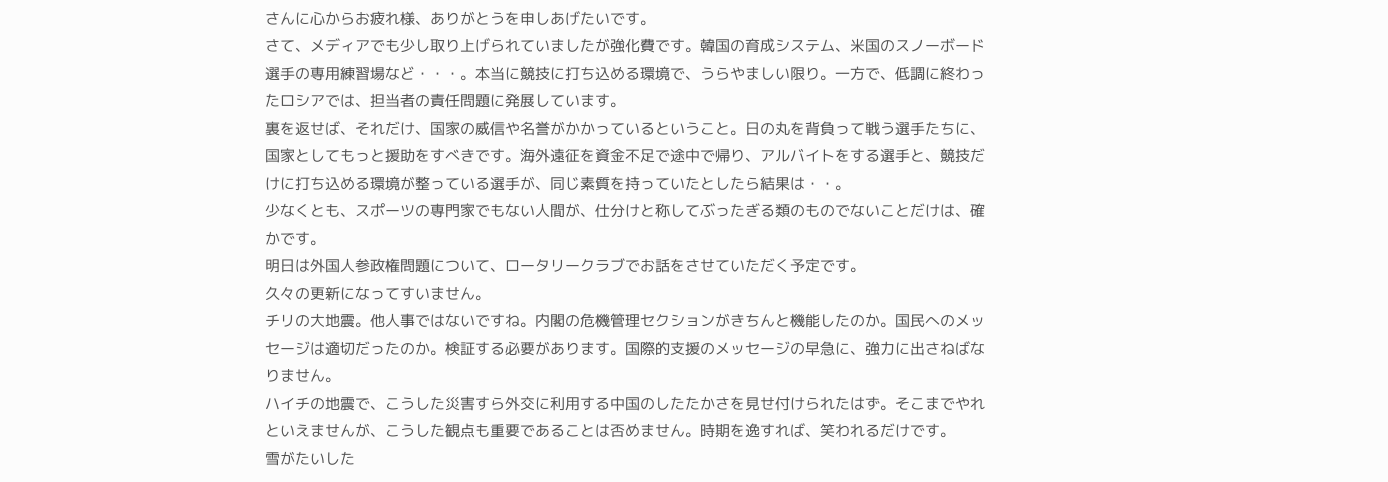さんに心からお疲れ様、ありがとうを申しあげたいです。
さて、メディアでも少し取り上げられていましたが強化費です。韓国の育成システム、米国のスノーボード選手の専用練習場など・・・。本当に競技に打ち込める環境で、うらやましい限り。一方で、低調に終わったロシアでは、担当者の責任問題に発展しています。
裏を返せば、それだけ、国家の威信や名誉がかかっているということ。日の丸を背負って戦う選手たちに、国家としてもっと援助をすべきです。海外遠征を資金不足で途中で帰り、アルバイトをする選手と、競技だけに打ち込める環境が整っている選手が、同じ素質を持っていたとしたら結果は・・。
少なくとも、スポーツの専門家でもない人間が、仕分けと称してぶったぎる類のものでないことだけは、確かです。
明日は外国人参政権問題について、ロータリークラブでお話をさせていただく予定です。
久々の更新になってすいません。
チリの大地震。他人事ではないですね。内閣の危機管理セクションがきちんと機能したのか。国民へのメッセージは適切だったのか。検証する必要があります。国際的支援のメッセージの早急に、強力に出さねばなりません。
ハイチの地震で、こうした災害すら外交に利用する中国のしたたかさを見せ付けられたはず。そこまでやれといえませんが、こうした観点も重要であることは否めません。時期を逸すれば、笑われるだけです。
雪がたいした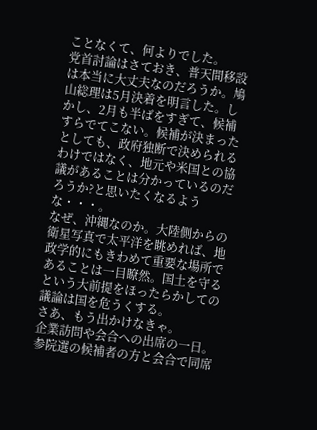ことなくて、何よりでした。
党首討論はさておき、普天間移設は本当に大丈夫なのだろうか。鳩山総理は5月決着を明言した。しかし、2月も半ばをすぎて、候補すらでてこない。候補が決まったとしても、政府独断で決められるわけではなく、地元や米国との協議があることは分かっているのだろうか?と思いたくなるような・・・。
なぜ、沖縄なのか。大陸側からの衛星写真で太平洋を眺めれば、地政学的にもきわめて重要な場所であることは一目瞭然。国土を守るという大前提をほったらかしての議論は国を危うくする。
さあ、もう出かけなきゃ。
企業訪問や会合への出席の一日。参院選の候補者の方と会合で同席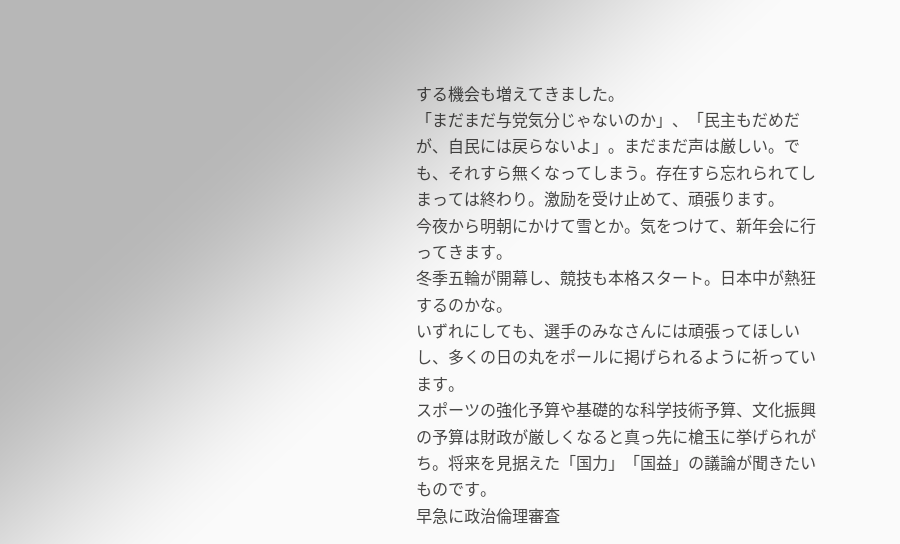する機会も増えてきました。
「まだまだ与党気分じゃないのか」、「民主もだめだが、自民には戻らないよ」。まだまだ声は厳しい。でも、それすら無くなってしまう。存在すら忘れられてしまっては終わり。激励を受け止めて、頑張ります。
今夜から明朝にかけて雪とか。気をつけて、新年会に行ってきます。
冬季五輪が開幕し、競技も本格スタート。日本中が熱狂するのかな。
いずれにしても、選手のみなさんには頑張ってほしいし、多くの日の丸をポールに掲げられるように祈っています。
スポーツの強化予算や基礎的な科学技術予算、文化振興の予算は財政が厳しくなると真っ先に槍玉に挙げられがち。将来を見据えた「国力」「国益」の議論が聞きたいものです。
早急に政治倫理審査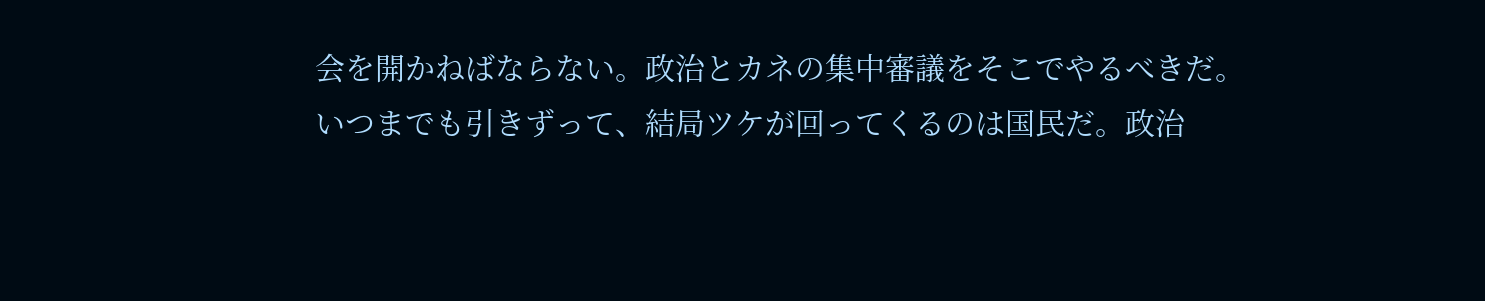会を開かねばならない。政治とカネの集中審議をそこでやるべきだ。
いつまでも引きずって、結局ツケが回ってくるのは国民だ。政治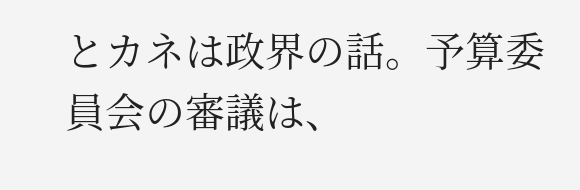とカネは政界の話。予算委員会の審議は、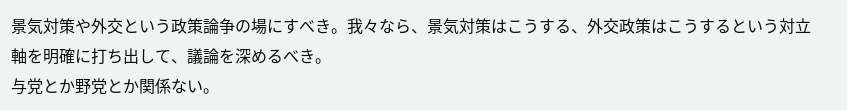景気対策や外交という政策論争の場にすべき。我々なら、景気対策はこうする、外交政策はこうするという対立軸を明確に打ち出して、議論を深めるべき。
与党とか野党とか関係ない。